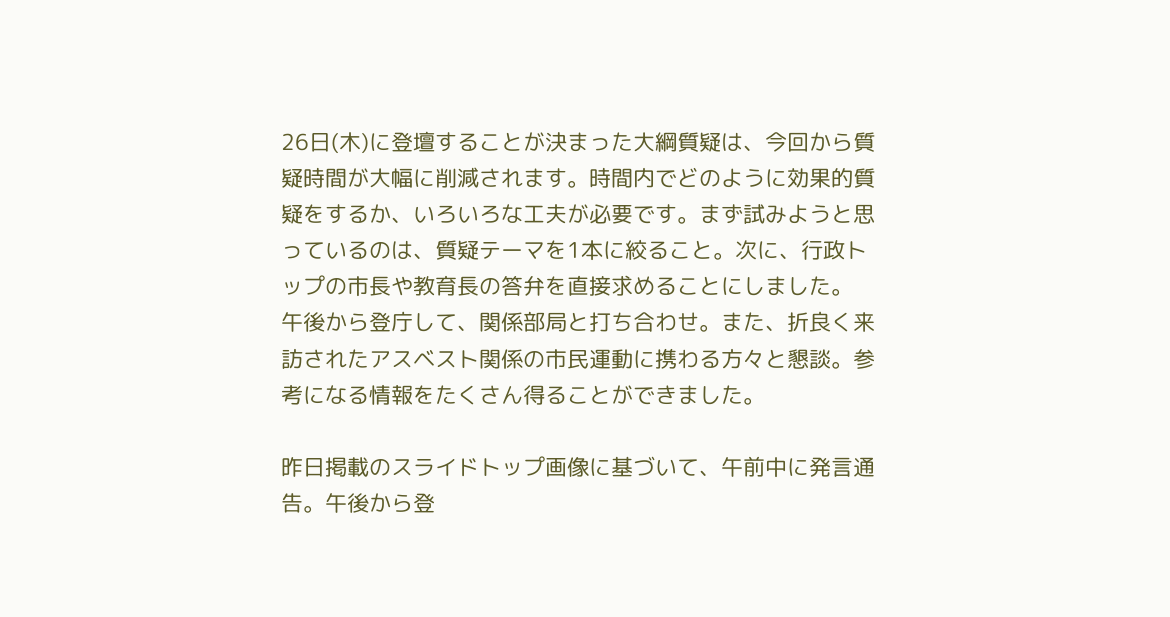26日(木)に登壇することが決まった大綱質疑は、今回から質疑時間が大幅に削減されます。時間内でどのように効果的質疑をするか、いろいろな工夫が必要です。まず試みようと思っているのは、質疑テーマを1本に絞ること。次に、行政トップの市長や教育長の答弁を直接求めることにしました。
午後から登庁して、関係部局と打ち合わせ。また、折良く来訪されたアスベスト関係の市民運動に携わる方々と懇談。参考になる情報をたくさん得ることができました。

昨日掲載のスライドトップ画像に基づいて、午前中に発言通告。午後から登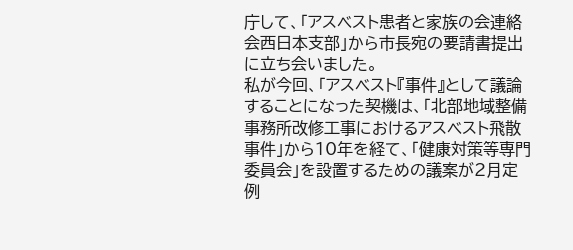庁して、「アスベスト患者と家族の会連絡会西日本支部」から市長宛の要請書提出に立ち会いました。
私が今回、「アスベスト『事件』として議論することになった契機は、「北部地域整備事務所改修工事におけるアスベスト飛散事件」から10年を経て、「健康対策等専門委員会」を設置するための議案が2月定例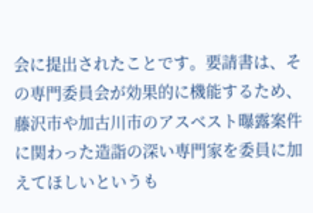会に提出されたことです。要請書は、その専門委員会が効果的に機能するため、藤沢市や加古川市のアスベスト曝露案件に関わった造詣の深い専門家を委員に加えてほしいというも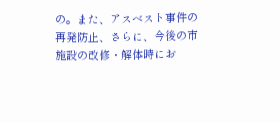の。また、アスベスト事件の再発防止、さらに、今後の市施設の改修・解体時にお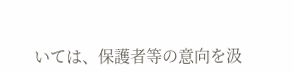いては、保護者等の意向を汲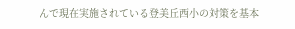んで現在実施されている登美丘西小の対策を基本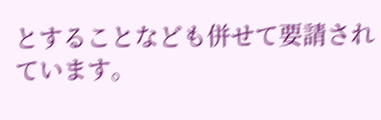とすることなども併せて要請されています。